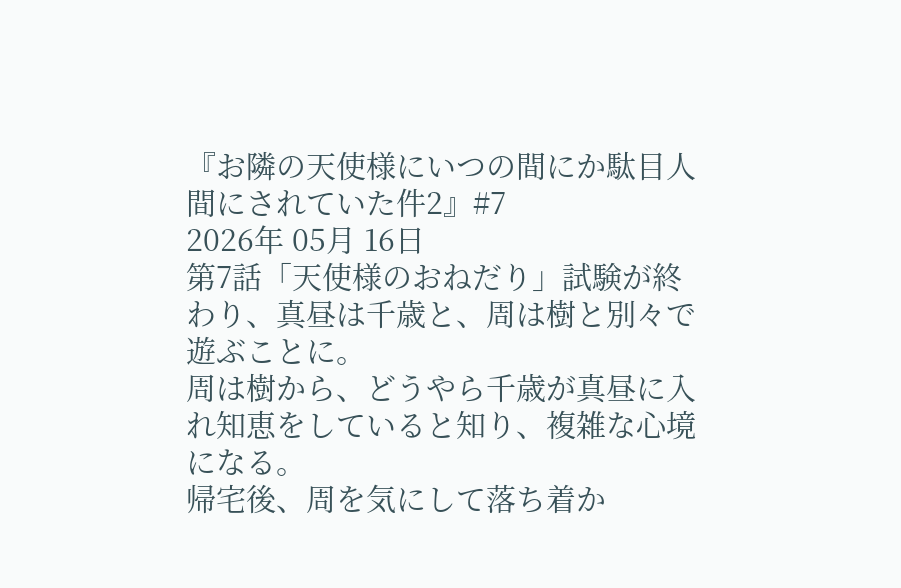『お隣の天使様にいつの間にか駄目人間にされていた件2』#7
2026年 05月 16日
第7話「天使様のおねだり」試験が終わり、真昼は千歳と、周は樹と別々で遊ぶことに。
周は樹から、どうやら千歳が真昼に入れ知恵をしていると知り、複雑な心境になる。
帰宅後、周を気にして落ち着か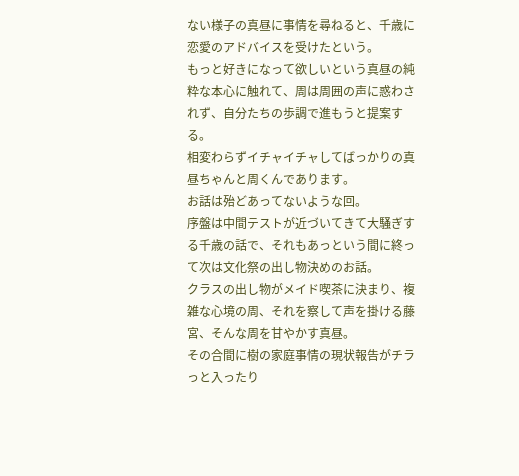ない様子の真昼に事情を尋ねると、千歳に恋愛のアドバイスを受けたという。
もっと好きになって欲しいという真昼の純粋な本心に触れて、周は周囲の声に惑わされず、自分たちの歩調で進もうと提案する。
相変わらずイチャイチャしてばっかりの真昼ちゃんと周くんであります。
お話は殆どあってないような回。
序盤は中間テストが近づいてきて大騒ぎする千歳の話で、それもあっという間に終って次は文化祭の出し物決めのお話。
クラスの出し物がメイド喫茶に決まり、複雑な心境の周、それを察して声を掛ける藤宮、そんな周を甘やかす真昼。
その合間に樹の家庭事情の現状報告がチラっと入ったり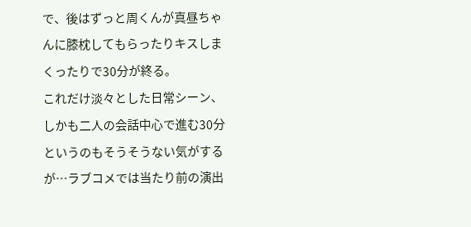で、後はずっと周くんが真昼ちゃんに膝枕してもらったりキスしまくったりで30分が終る。
これだけ淡々とした日常シーン、しかも二人の会話中心で進む30分というのもそうそうない気がするが…ラブコメでは当たり前の演出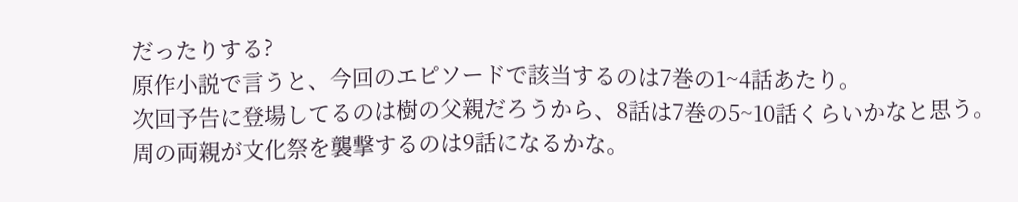だったりする?
原作小説で言うと、今回のエピソードで該当するのは7巻の1~4話あたり。
次回予告に登場してるのは樹の父親だろうから、8話は7巻の5~10話くらいかなと思う。
周の両親が文化祭を襲撃するのは9話になるかな。